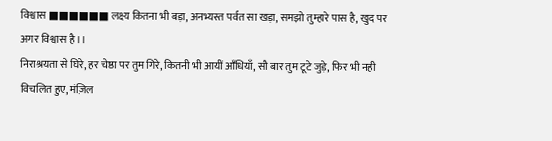विश्वास ■■■■■■ लक्ष्य कितना भी बड़ा, अनभ्यस्त पर्वत सा खड़ा, समझो तुम्हारे पास है, खुद पर अगर विश्वास है ।।
निराश्रयता से घिरे, हर चेष्ठा पर तुम गिरे, कितनी भी आयीं आँधियाँ, सौ बार तुम टूटे जुड़े, फिर भी नही विचलित हुए, मंज़िल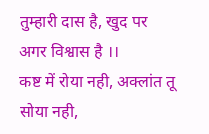तुम्हारी दास है, खुद पर अगर विश्वास है ।।
कष्ट में रोया नही, अक्लांत तू सोया नही,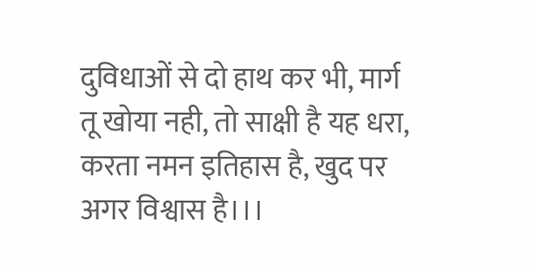दुविधाओं से दो हाथ कर भी, मार्ग तू खोया नही, तो साक्षी है यह धरा, करता नमन इतिहास है, खुद पर अगर विश्वास है।।।